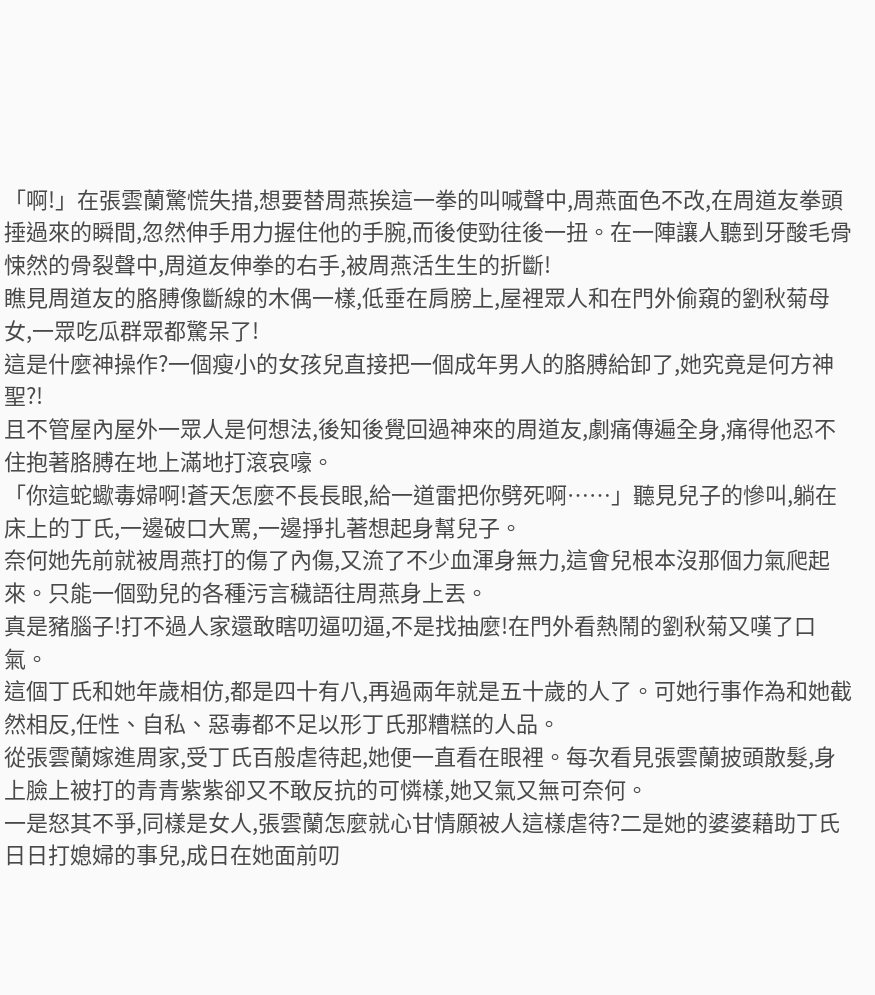「啊!」在張雲蘭驚慌失措,想要替周燕挨這一拳的叫喊聲中,周燕面色不改,在周道友拳頭捶過來的瞬間,忽然伸手用力握住他的手腕,而後使勁往後一扭。在一陣讓人聽到牙酸毛骨悚然的骨裂聲中,周道友伸拳的右手,被周燕活生生的折斷!
瞧見周道友的胳膊像斷線的木偶一樣,低垂在肩膀上,屋裡眾人和在門外偷窺的劉秋菊母女,一眾吃瓜群眾都驚呆了!
這是什麼神操作?一個瘦小的女孩兒直接把一個成年男人的胳膊給卸了,她究竟是何方神聖?!
且不管屋內屋外一眾人是何想法,後知後覺回過神來的周道友,劇痛傳遍全身,痛得他忍不住抱著胳膊在地上滿地打滾哀嚎。
「你這蛇蠍毒婦啊!蒼天怎麼不長長眼,給一道雷把你劈死啊……」聽見兒子的慘叫,躺在床上的丁氏,一邊破口大罵,一邊掙扎著想起身幫兒子。
奈何她先前就被周燕打的傷了內傷,又流了不少血渾身無力,這會兒根本沒那個力氣爬起來。只能一個勁兒的各種污言穢語往周燕身上丟。
真是豬腦子!打不過人家還敢瞎叨逼叨逼,不是找抽麼!在門外看熱鬧的劉秋菊又嘆了口氣。
這個丁氏和她年歲相仿,都是四十有八,再過兩年就是五十歲的人了。可她行事作為和她截然相反,任性、自私、惡毒都不足以形丁氏那糟糕的人品。
從張雲蘭嫁進周家,受丁氏百般虐待起,她便一直看在眼裡。每次看見張雲蘭披頭散髮,身上臉上被打的青青紫紫卻又不敢反抗的可憐樣,她又氣又無可奈何。
一是怒其不爭,同樣是女人,張雲蘭怎麼就心甘情願被人這樣虐待?二是她的婆婆藉助丁氏日日打媳婦的事兒,成日在她面前叨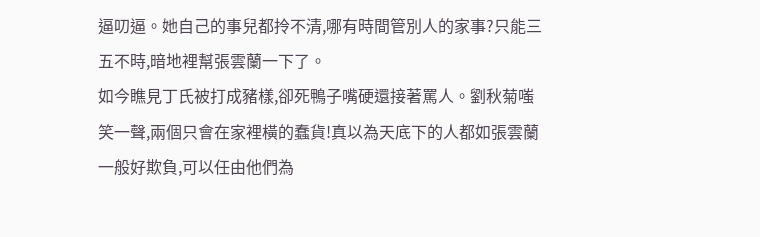逼叨逼。她自己的事兒都拎不清,哪有時間管別人的家事?只能三五不時,暗地裡幫張雲蘭一下了。
如今瞧見丁氏被打成豬樣,卻死鴨子嘴硬還接著罵人。劉秋菊嗤笑一聲,兩個只會在家裡橫的蠢貨!真以為天底下的人都如張雲蘭一般好欺負,可以任由他們為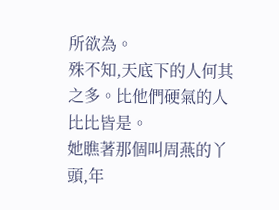所欲為。
殊不知,天底下的人何其之多。比他們硬氣的人比比皆是。
她瞧著那個叫周燕的丫頭,年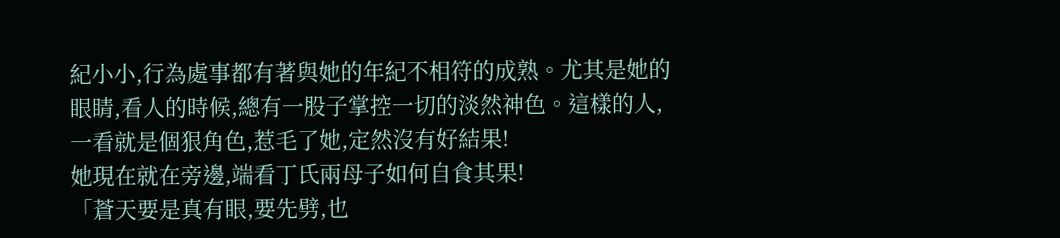紀小小,行為處事都有著與她的年紀不相符的成熟。尤其是她的眼睛,看人的時候,總有一股子掌控一切的淡然神色。這樣的人,一看就是個狠角色,惹毛了她,定然沒有好結果!
她現在就在旁邊,端看丁氏兩母子如何自食其果!
「蒼天要是真有眼,要先劈,也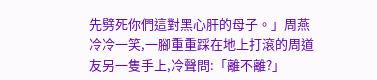先劈死你們這對黑心肝的母子。」周燕冷冷一笑,一腳重重踩在地上打滾的周道友另一隻手上,冷聲問:「離不離?」